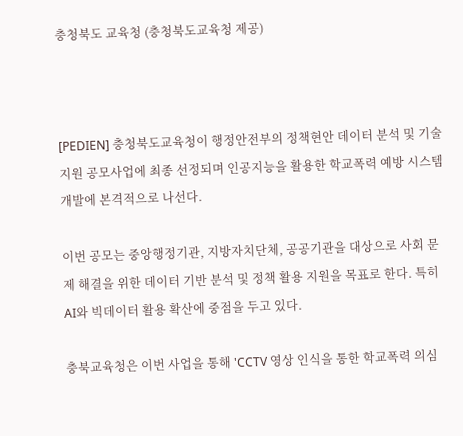충청북도 교육청 (충청북도교육청 제공)



[PEDIEN] 충청북도교육청이 행정안전부의 정책현안 데이터 분석 및 기술지원 공모사업에 최종 선정되며 인공지능을 활용한 학교폭력 예방 시스템 개발에 본격적으로 나선다.

이번 공모는 중앙행정기관, 지방자치단체, 공공기관을 대상으로 사회 문제 해결을 위한 데이터 기반 분석 및 정책 활용 지원을 목표로 한다. 특히 AI와 빅데이터 활용 확산에 중점을 두고 있다.

충북교육청은 이번 사업을 통해 'CCTV 영상 인식을 통한 학교폭력 의심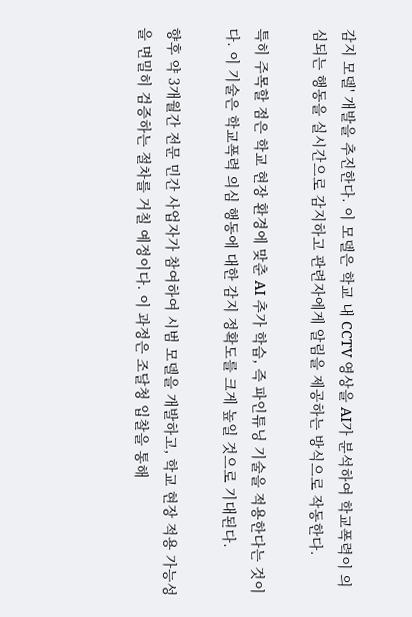감지 모델' 개발을 추진한다. 이 모델은 학교 내 CCTV 영상을 AI가 분석하여 학교폭력이 의심되는 행동을 실시간으로 감지하고 관련자에게 알림을 제공하는 방식으로 작동한다.

특히 주목할 점은 학교 현장 환경에 맞춘 AI 추가 학습, 즉 파인튜닝 기술을 적용한다는 것이다. 이 기술은 학교폭력 의심 행동에 대한 감지 정확도를 크게 높일 것으로 기대된다.

향후 약 3개월간 전문 민간 사업자가 참여하여 시범 모델을 개발하고, 학교 현장 적용 가능성을 면밀히 검증하는 절차를 거칠 예정이다. 이 과정은 조달청 입찰을 통해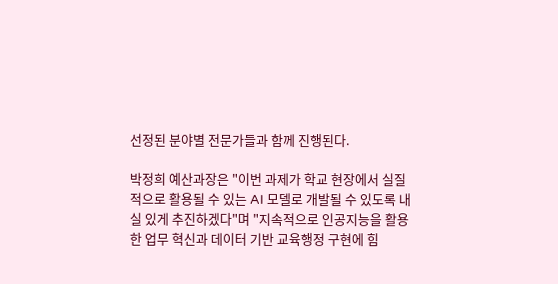선정된 분야별 전문가들과 함께 진행된다.

박정희 예산과장은 "이번 과제가 학교 현장에서 실질적으로 활용될 수 있는 AI 모델로 개발될 수 있도록 내실 있게 추진하겠다"며 "지속적으로 인공지능을 활용한 업무 혁신과 데이터 기반 교육행정 구현에 힘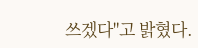쓰겠다"고 밝혔다.